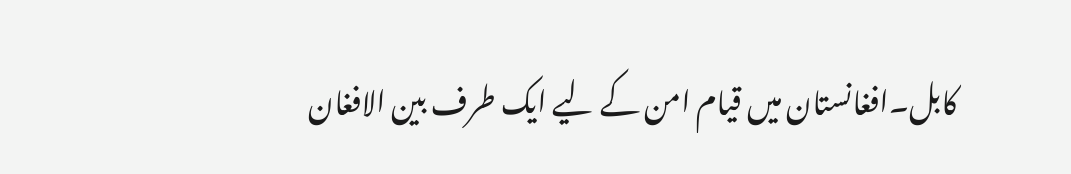کابل۔افغانستان میں قیام امن کے لیے ایک طرف بین الافغان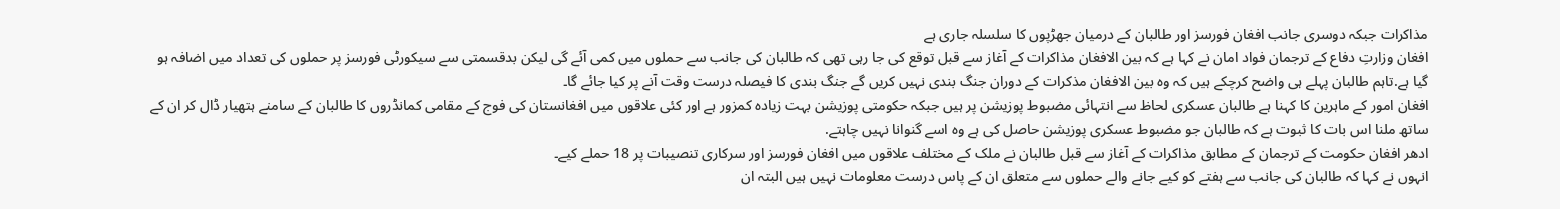مذاکرات جبکہ دوسری جانب افغان فورسز اور طالبان کے درمیان جھڑپوں کا سلسلہ جاری ہے
افغان وزارتِ دفاع کے ترجمان فواد امان نے کہا ہے کہ بین الافغان مذاکرات کے آغاز سے قبل توقع کی جا رہی تھی کہ طالبان کی جانب سے حملوں میں کمی آئے گی لیکن بدقسمتی سے سیکورٹی فورسز پر حملوں کی تعداد میں اضافہ ہو گیا ہے.تاہم طالبان پہلے ہی واضح کرچکے ہیں کہ وہ بین الافغان مذکرات کے دوران جنگ بندی نہیں کریں گے جنگ بندی کا فیصلہ درست وقت آنے پر کیا جائے گا۔
افغان امور کے ماہرین کا کہنا ہے طالبان عسکری لحاظ سے انتہائی مضبوط پوزیشن پر ہیں جبکہ حکومتی پوزیشن بہت زیادہ کمزور ہے اور کئی علاقوں میں افغانستان کی فوج کے مقامی کمانڈروں کا طالبان کے سامنے ہتھیار ڈال کر ان کے ساتھ ملنا اس بات کا ثبوت ہے کہ طالبان جو مضبوط عسکری پوزیشن حاصل کی ہے وہ اسے گنوانا نہیں چاہتے.
ادھر افغان حکومت کے ترجمان کے مطابق مذاکرات کے آغاز سے قبل طالبان نے ملک کے مختلف علاقوں میں افغان فورسز اور سرکاری تنصیبات پر 18 حملے کیے۔
انہوں نے کہا کہ طالبان کی جانب سے ہفتے کو کیے جانے والے حملوں سے متعلق ان کے پاس درست معلومات نہیں ہیں البتہ ان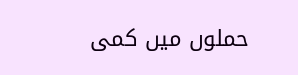حملوں میں کمی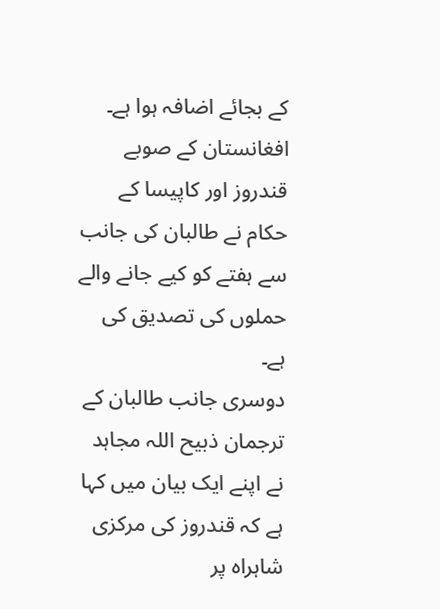کے بجائے اضافہ ہوا ہے۔
افغانستان کے صوبے قندروز اور کاپیسا کے حکام نے طالبان کی جانب سے ہفتے کو کیے جانے والے حملوں کی تصدیق کی ہے۔
دوسری جانب طالبان کے ترجمان ذبیح اللہ مجاہد نے اپنے ایک بیان میں کہا ہے کہ قندروز کی مرکزی شاہراہ پر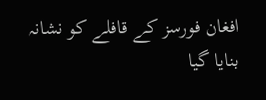افغان فورسز کے قافلے کو نشانہ بنایا گیا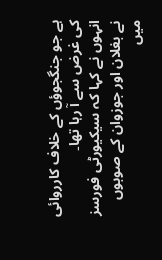ہے جو جنگجوؤں کے خلاف کارروائی کی غرض سے آ رہا تھا۔
انہوں نے کہا کہ سیکیورٹی فورسز نے بغلان اور جوزوان کے صوبوں میں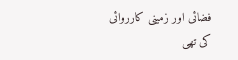فضائی اور زمینی کارروائی کی تھی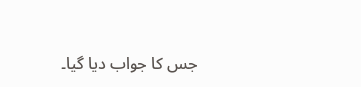جس کا جواب دیا گیا۔